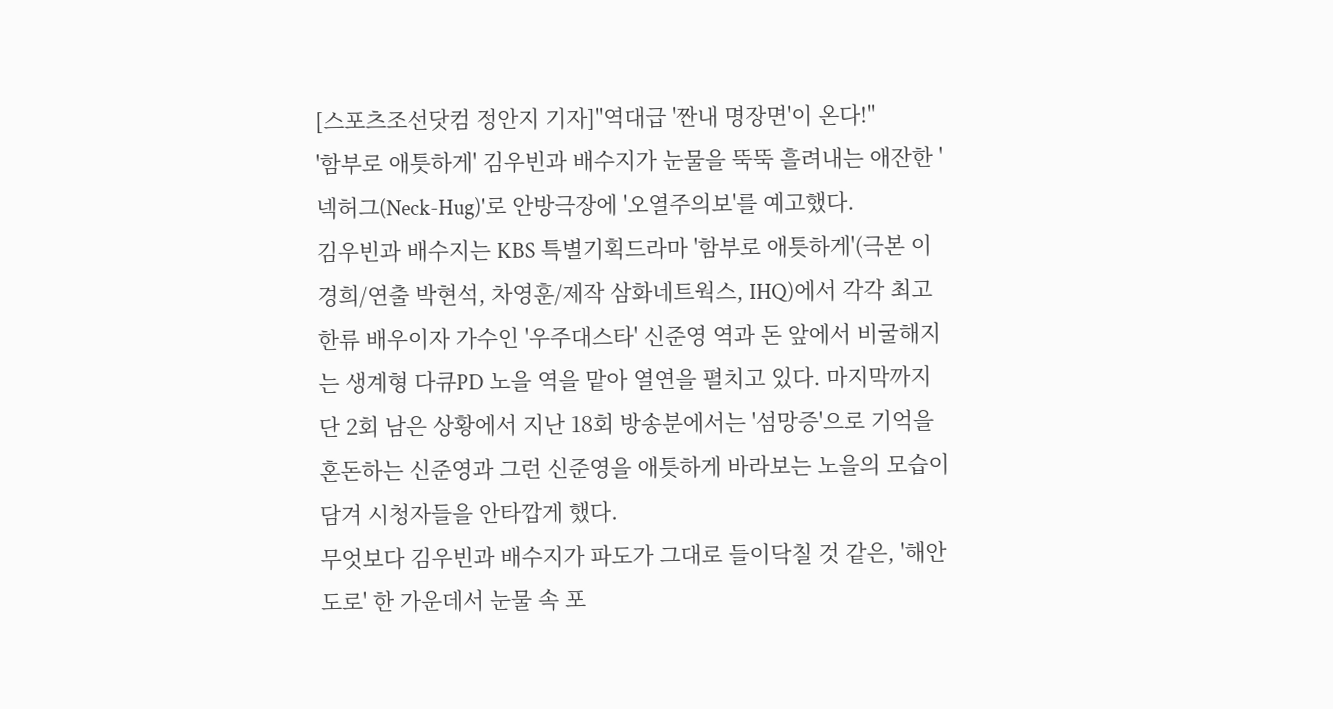[스포츠조선닷컴 정안지 기자]"역대급 '짠내 명장면'이 온다!"
'함부로 애틋하게' 김우빈과 배수지가 눈물을 뚝뚝 흘려내는 애잔한 '넥허그(Neck-Hug)'로 안방극장에 '오열주의보'를 예고했다.
김우빈과 배수지는 KBS 특별기획드라마 '함부로 애틋하게'(극본 이경희/연출 박현석, 차영훈/제작 삼화네트웍스, IHQ)에서 각각 최고 한류 배우이자 가수인 '우주대스타' 신준영 역과 돈 앞에서 비굴해지는 생계형 다큐PD 노을 역을 맡아 열연을 펼치고 있다. 마지막까지 단 2회 남은 상황에서 지난 18회 방송분에서는 '섬망증'으로 기억을 혼돈하는 신준영과 그런 신준영을 애틋하게 바라보는 노을의 모습이 담겨 시청자들을 안타깝게 했다.
무엇보다 김우빈과 배수지가 파도가 그대로 들이닥칠 것 같은, '해안도로' 한 가운데서 눈물 속 포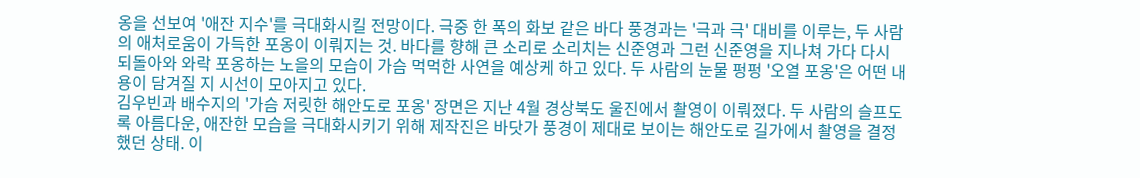옹을 선보여 '애잔 지수'를 극대화시킬 전망이다. 극중 한 폭의 화보 같은 바다 풍경과는 '극과 극' 대비를 이루는, 두 사람의 애처로움이 가득한 포옹이 이뤄지는 것. 바다를 향해 큰 소리로 소리치는 신준영과 그런 신준영을 지나쳐 가다 다시 되돌아와 와락 포옹하는 노을의 모습이 가슴 먹먹한 사연을 예상케 하고 있다. 두 사람의 눈물 펑펑 '오열 포옹'은 어떤 내용이 담겨질 지 시선이 모아지고 있다.
김우빈과 배수지의 '가슴 저릿한 해안도로 포옹' 장면은 지난 4월 경상북도 울진에서 촬영이 이뤄졌다. 두 사람의 슬프도록 아름다운, 애잔한 모습을 극대화시키기 위해 제작진은 바닷가 풍경이 제대로 보이는 해안도로 길가에서 촬영을 결정했던 상태. 이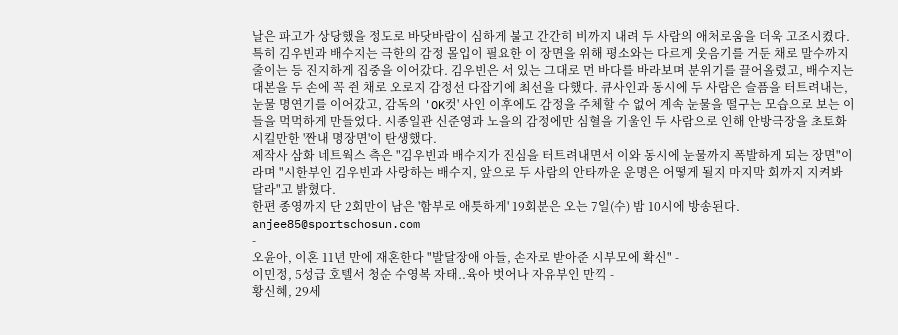날은 파고가 상당했을 정도로 바닷바람이 심하게 불고 간간히 비까지 내려 두 사람의 애처로움을 더욱 고조시켰다.
특히 김우빈과 배수지는 극한의 감정 몰입이 필요한 이 장면을 위해 평소와는 다르게 웃음기를 거둔 채로 말수까지 줄이는 등 진지하게 집중을 이어갔다. 김우빈은 서 있는 그대로 먼 바다를 바라보며 분위기를 끌어올렸고, 배수지는 대본을 두 손에 꼭 쥔 채로 오로지 감정선 다잡기에 최선을 다했다. 큐사인과 동시에 두 사람은 슬픔을 터트려내는, 눈물 명연기를 이어갔고, 감독의 'OK컷' 사인 이후에도 감정을 주체할 수 없어 계속 눈물을 떨구는 모습으로 보는 이들을 먹먹하게 만들었다. 시종일관 신준영과 노을의 감정에만 심혈을 기울인 두 사람으로 인해 안방극장을 초토화 시킬만한 '짠내 명장면'이 탄생했다.
제작사 삼화 네트웍스 측은 "김우빈과 배수지가 진심을 터트려내면서 이와 동시에 눈물까지 폭발하게 되는 장면"이라며 "시한부인 김우빈과 사랑하는 배수지, 앞으로 두 사람의 안타까운 운명은 어떻게 될지 마지막 회까지 지켜봐 달라"고 밝혔다.
한편 종영까지 단 2회만이 남은 '함부로 애틋하게' 19회분은 오는 7일(수) 밤 10시에 방송된다.
anjee85@sportschosun.com
-
오윤아, 이혼 11년 만에 재혼한다 "발달장애 아들, 손자로 받아준 시부모에 확신" -
이민정, 5성급 호텔서 청순 수영복 자태..육아 벗어나 자유부인 만끽 -
황신혜, 29세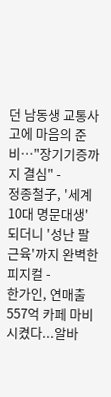던 남동생 교통사고에 마음의 준비…"장기기증까지 결심" -
정종철子, '세계 10대 명문대생' 되더니 '성난 팔근육'까지 완벽한 피지컬 -
한가인, 연매출 557억 카페 마비시켰다...알바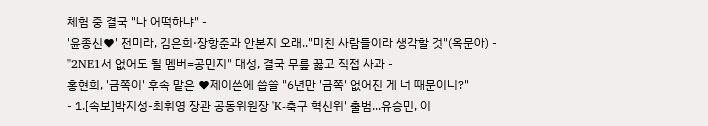체험 중 결국 "나 어떡하냐" -
'윤종신♥' 전미라, 김은희·장항준과 안본지 오래.."미친 사람들이라 생각할 것"(옥문아) -
"2NE1서 없어도 될 멤버=공민지" 대성, 결국 무릎 꿇고 직접 사과 -
홍현희, '금쪽이' 후속 맡은 ♥제이쓴에 씁쓸 "6년만 '금쪽' 없어진 게 너 때문이니?"
- 1.[속보]박지성-최휘영 장관 공동위원장 'K-축구 혁신위' 출범...유승민, 이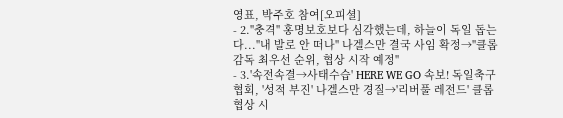영표, 박주호 참여[오피셜]
- 2."충격" 홍명보호보다 심각했는데, 하늘이 독일 돕는다..."내 발로 안 떠나" 나겔스만 결국 사임 확정→"클롭 감독 최우선 순위, 협상 시작 예정"
- 3.'속전속결→사태수습' HERE WE GO 속보! 독일축구협회, '성적 부진' 나겔스만 경질→'리버풀 레전드' 클롭 협상 시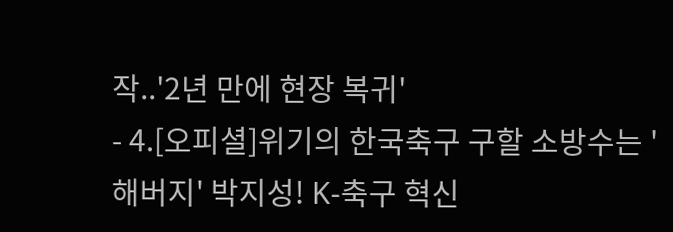작..'2년 만에 현장 복귀'
- 4.[오피셜]위기의 한국축구 구할 소방수는 '해버지' 박지성! K-축구 혁신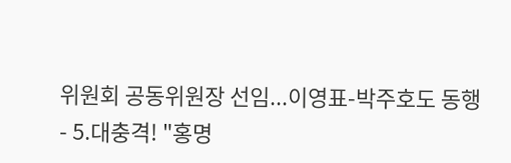위원회 공동위원장 선임...이영표-박주호도 동행
- 5.대충격! "홍명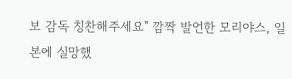보 감독 칭찬해주세요" 깜짝 발언한 모리야스, 일본에 실망했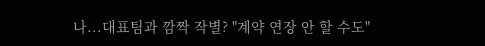나...대표팀과 깜짝 작별? "계약 연장 안 할 수도"